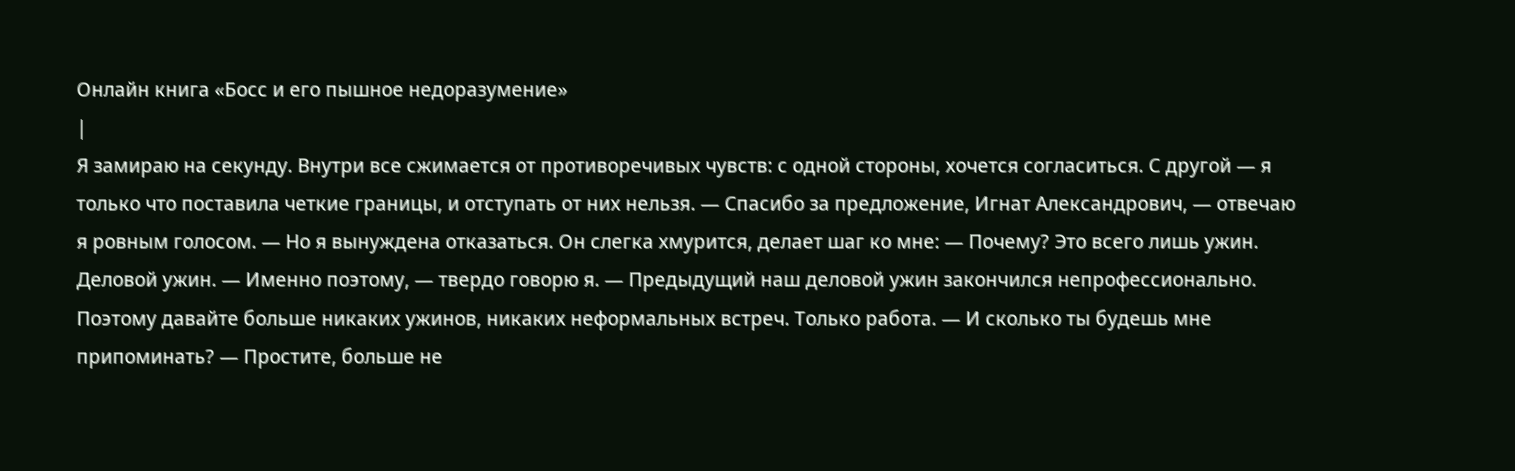Онлайн книга «Босс и его пышное недоразумение»
|
Я замираю на секунду. Внутри все сжимается от противоречивых чувств: с одной стороны, хочется согласиться. С другой — я только что поставила четкие границы, и отступать от них нельзя. — Спасибо за предложение, Игнат Александрович, — отвечаю я ровным голосом. — Но я вынуждена отказаться. Он слегка хмурится, делает шаг ко мне: — Почему? Это всего лишь ужин. Деловой ужин. — Именно поэтому, — твердо говорю я. — Предыдущий наш деловой ужин закончился непрофессионально. Поэтому давайте больше никаких ужинов, никаких неформальных встреч. Только работа. — И сколько ты будешь мне припоминать? — Простите, больше не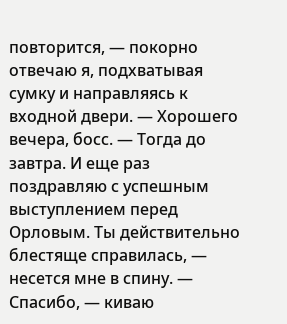повторится, — покорно отвечаю я, подхватывая сумку и направляясь к входной двери. — Хорошего вечера, босс. — Тогда до завтра. И еще раз поздравляю с успешным выступлением перед Орловым. Ты действительно блестяще справилась, — несется мне в спину. — Спасибо, — киваю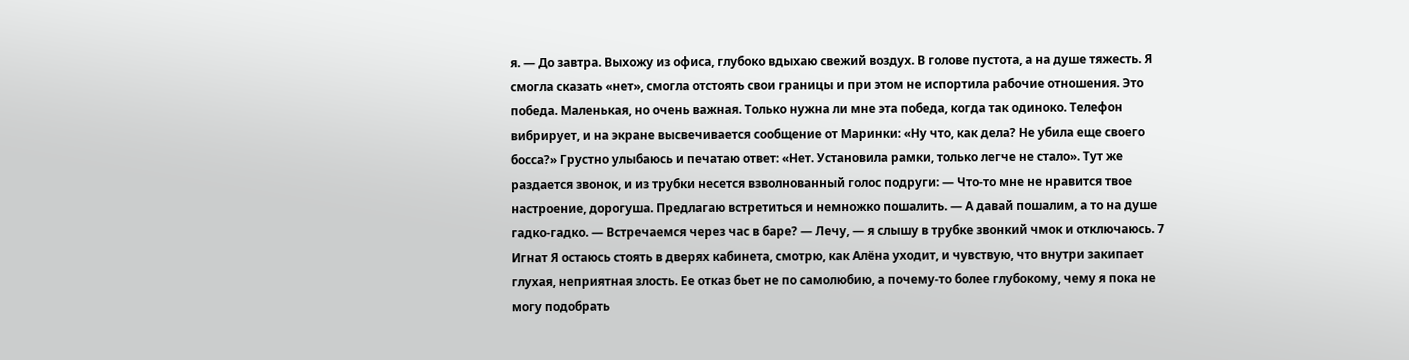я. — До завтра. Выхожу из офиса, глубоко вдыхаю свежий воздух. В голове пустота, а на душе тяжесть. Я смогла сказать «нет», смогла отстоять свои границы и при этом не испортила рабочие отношения. Это победа. Маленькая, но очень важная. Только нужна ли мне эта победа, когда так одиноко. Телефон вибрирует, и на экране высвечивается сообщение от Маринки: «Ну что, как дела? Не убила еще своего босса?» Грустно улыбаюсь и печатаю ответ: «Нет. Установила рамки, только легче не стало». Тут же раздается звонок, и из трубки несется взволнованный голос подруги: — Что-то мне не нравится твое настроение, дорогуша. Предлагаю встретиться и немножко пошалить. — А давай пошалим, а то на душе гадко-гадко. — Встречаемся через час в баре? — Лечу, — я слышу в трубке звонкий чмок и отключаюсь. 7 Игнат Я остаюсь стоять в дверях кабинета, смотрю, как Алёна уходит, и чувствую, что внутри закипает глухая, неприятная злость. Ее отказ бьет не по самолюбию, а почему-то более глубокому, чему я пока не могу подобрать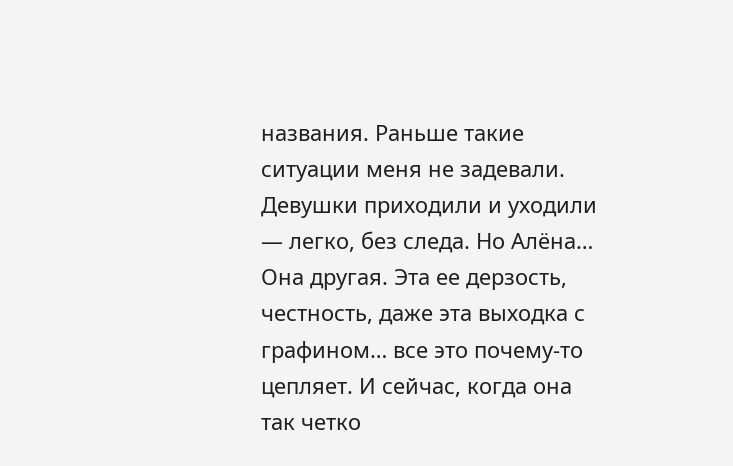названия. Раньше такие ситуации меня не задевали. Девушки приходили и уходили — легко, без следа. Но Алёна… Она другая. Эта ее дерзость, честность, даже эта выходка с графином… все это почему-то цепляет. И сейчас, когда она так четко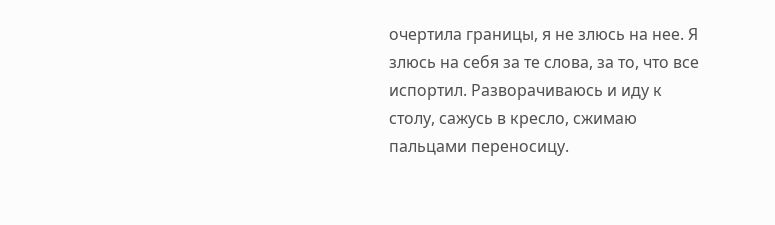очертила границы, я не злюсь на нее. Я злюсь на себя за те слова, за то, что все испортил. Разворачиваюсь и иду к столу, сажусь в кресло, сжимаю пальцами переносицу.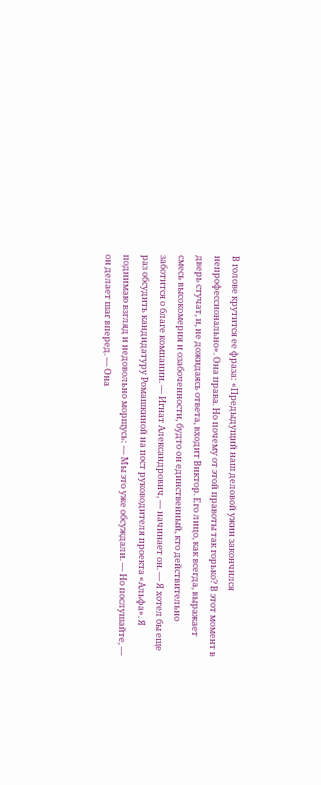В голове крутится ее фраза: «Предыдущий наш деловой ужин закончился непрофессионально». Она права. Но почему от этой правоты так горько? В этот момент в дверь стучат, и, не дожидаясь ответа, входит Виктор. Его лицо, как всегда, выражает смесь высокомерия и озабоченности, будто он единственный, кто действительно заботится о благе компании. — Игнат Александрович, — начинает он. — Я хотел бы еще раз обсудить кандидатуру Ромашкиной на пост руководителя проекта «Альфа». Я поднимаю взгляд и недовольно морщусь: — Мы это уже обсуждали. — Но послушайте, — он делает шаг вперед. — Она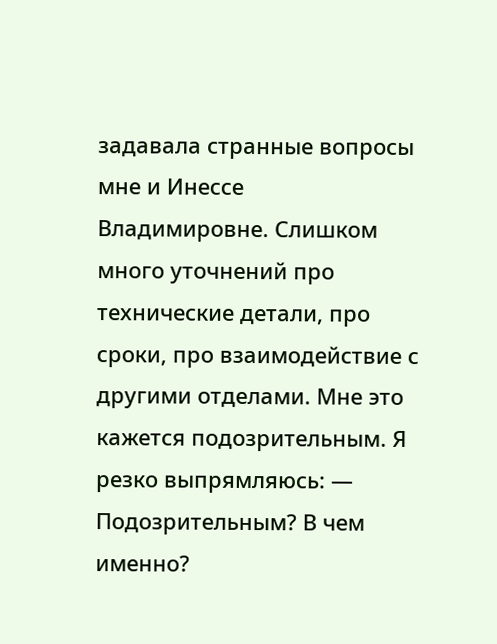задавала странные вопросы мне и Инессе Владимировне. Слишком много уточнений про технические детали, про сроки, про взаимодействие с другими отделами. Мне это кажется подозрительным. Я резко выпрямляюсь: — Подозрительным? В чем именно?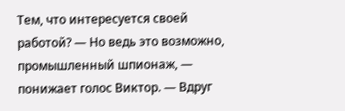Тем, что интересуется своей работой? — Но ведь это возможно, промышленный шпионаж, — понижает голос Виктор. — Вдруг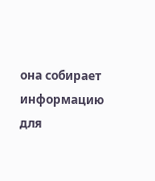она собирает информацию для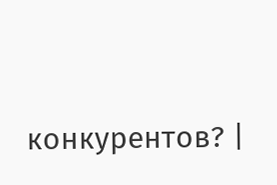конкурентов? |